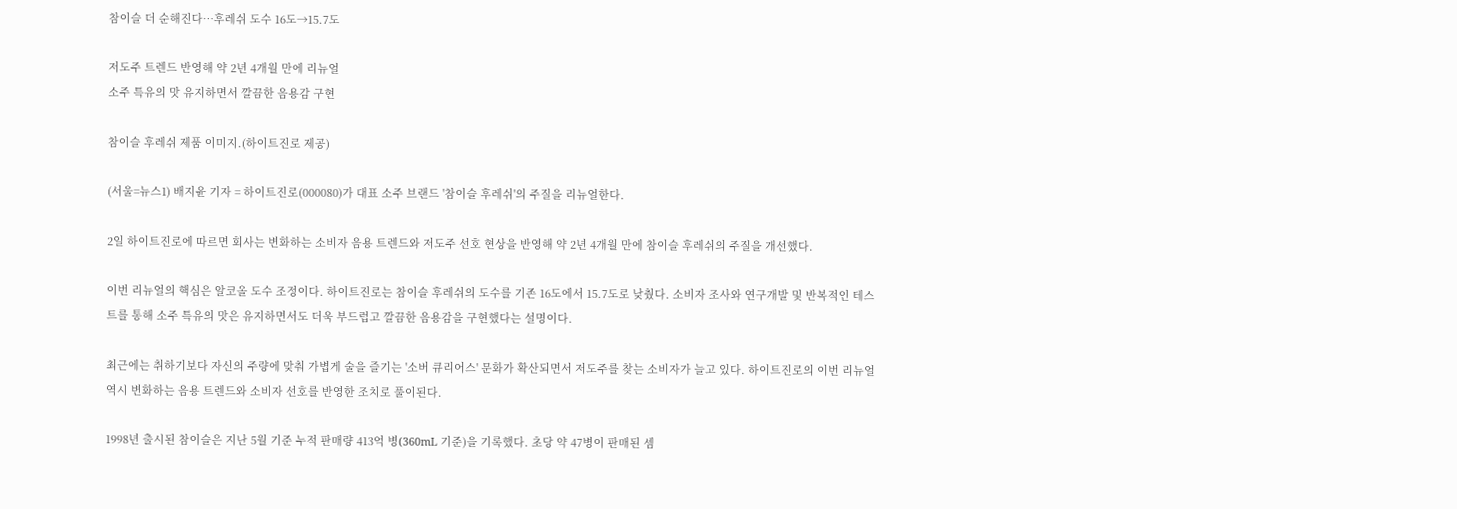참이슬 더 순해진다…후레쉬 도수 16도→15.7도

저도주 트렌드 반영해 약 2년 4개월 만에 리뉴얼
소주 특유의 맛 유지하면서 깔끔한 음용감 구현

참이슬 후레쉬 제품 이미지.(하이트진로 제공)

(서울=뉴스1) 배지윤 기자 = 하이트진로(000080)가 대표 소주 브랜드 '참이슬 후레쉬'의 주질을 리뉴얼한다.

2일 하이트진로에 따르면 회사는 변화하는 소비자 음용 트렌드와 저도주 선호 현상을 반영해 약 2년 4개월 만에 참이슬 후레쉬의 주질을 개선했다.

이번 리뉴얼의 핵심은 알코올 도수 조정이다. 하이트진로는 참이슬 후레쉬의 도수를 기존 16도에서 15.7도로 낮췄다. 소비자 조사와 연구개발 및 반복적인 테스트를 통해 소주 특유의 맛은 유지하면서도 더욱 부드럽고 깔끔한 음용감을 구현했다는 설명이다.

최근에는 취하기보다 자신의 주량에 맞춰 가볍게 술을 즐기는 '소버 큐리어스' 문화가 확산되면서 저도주를 찾는 소비자가 늘고 있다. 하이트진로의 이번 리뉴얼 역시 변화하는 음용 트렌드와 소비자 선호를 반영한 조치로 풀이된다.

1998년 출시된 참이슬은 지난 5월 기준 누적 판매량 413억 병(360mL 기준)을 기록했다. 초당 약 47병이 판매된 셈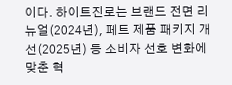이다. 하이트진로는 브랜드 전면 리뉴얼(2024년), 페트 제품 패키지 개선(2025년) 등 소비자 선호 변화에 맞춘 혁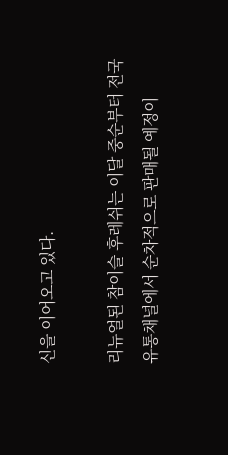신을 이어오고 있다.

리뉴얼된 참이슬 후레쉬는 이달 중순부터 전국 유통채널에서 순차적으로 판매될 예정이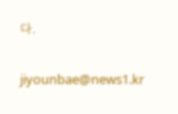다.

jiyounbae@news1.kr